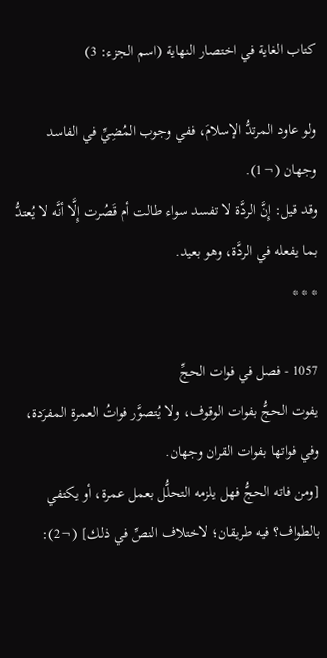كتاب الغاية في اختصار النهاية (اسم الجزء: 3)

ولو عاود المرتدُّ الإسلامَ، ففي وجوب المُضِيِّ في الفاسد وجهان (¬1).
وقد قيل: إِنَّ الردَّة لا تفسد سواء طالت أم قَصُرت إِلَّا أنَّه لا يُعتدُّ بما يفعله في الردَّة، وهو بعيد.
* * *

1057 - فصل في فوات الحجِّ
يفوت الحجُّ بفوات الوقوف، ولا يُتصوَّر فواتُ العمرة المفرَدة، وفي فواتها بفوات القران وجهان.
[ومن فاته الحجُّ فهل يلزمه التحلُّل بعمل عمرة، أو يكتفي بالطواف؟ فيه طريقان؛ لاختلاف النصِّ في ذلك] (¬2):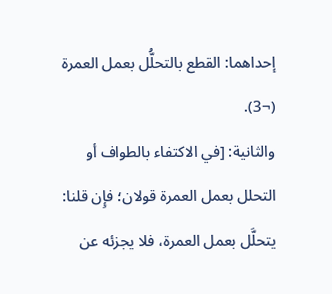إحداهما: القطع بالتحلُّل بعمل العمرة (¬3).
والثانية: [في الاكتفاء بالطواف أو التحلل بعمل العمرة قولان؛ فإِن قلنا: يتحلَّل بعمل العمرة، فلا يجزئه عن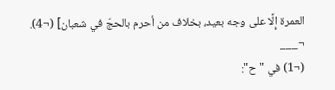العمرة إِلَّا على وجه بعيد، بخلاف من أحرم بالحجّ في شعبان] (¬4).
¬___
(¬1) في "ح":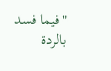"فيما فسد بالردة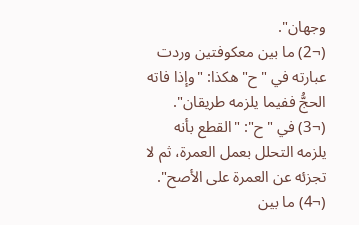وجهان".
(¬2) ما بين معكوفتين وردت عبارته في "ح" هكذا: "وإذا فاته الحجُّ ففيما يلزمه طريقان".
(¬3) في "ح": "القطع بأنه يلزمه التحلل بعمل العمرة، ثم لا تجزئه عن العمرة على الأصح".
(¬4) ما بين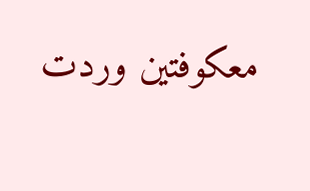معكوفتين وردت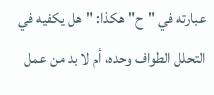عبارته في "ح" هكذا: "هل يكفيه في التحلل الطواف وحده، أم لا بد من عمل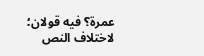عمرة؟ فيه قولان؛ لاختلاف النص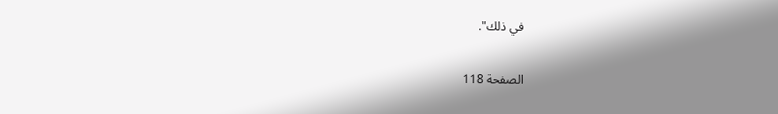في ذلك".

الصفحة 118